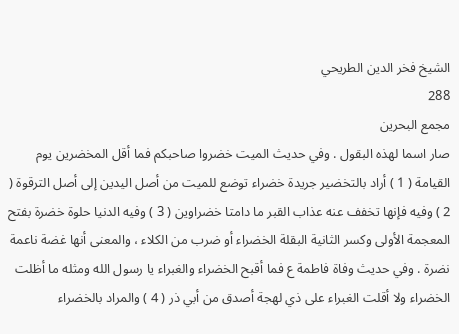الشيخ فخر الدين الطريحي
288
مجمع البحرين
صار اسما لهذه البقول . وفي حديث الميت خضروا صاحبكم فما أقل المخضرين يوم القيامة ( 1 ) أراد بالتخضير جريدة خضراء توضع للميت من أصل اليدين إلى أصل الترقوة ( 2 ) وفيه فإنها تخفف عنه عذاب القبر ما دامتا خضراوين ( 3 ) وفيه الدنيا حلوة خضرة بفتح المعجمة الأولى وكسر الثانية البقلة الخضراء أو ضرب من الكلاء ، والمعنى أنها غضة ناعمة نضرة . وفي حديث وفاة فاطمة ع فما أقبح الخضراء والغبراء يا رسول الله ومثله ما أظلت الخضراء ولا أقلت الغبراء على ذي لهجة أصدق من أبي ذر ( 4 ) والمراد بالخضراء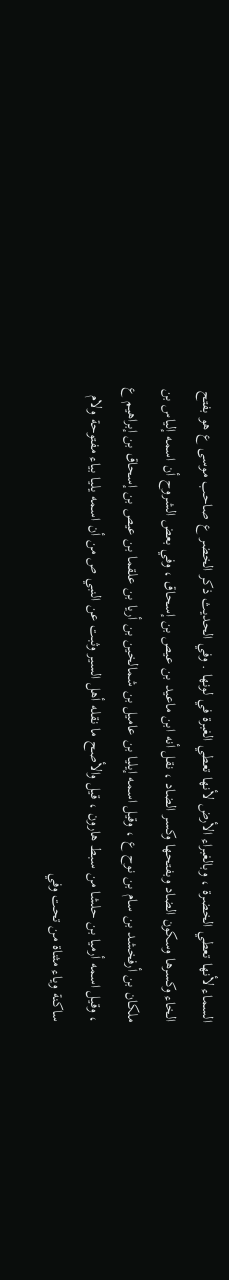السماء لأنها تعطي الخضرة ، وبالغبراء الأرض لأنها تعطي الغبرة في لونها . وفي الحديث ذكر الخضر ع صاحب موسى ع هو بفتح الخاء وكسرها وسكون الضاد وبفتحها وكسر الضاد ، نقل أنه ابن ماعيد بن عيص بن إسحاق ، وفي بعض الشروح أن اسمه إلياس بن ملكان بن أرفخشد بن سام بن نوح ع ، وقيل اسمه إيليا بن عاميل بن شمالخين بن أريا بن علقما بن عيص بن إسحاق بن إبراهيم ع ، وقيل اسمه أرميا بن حلشا من سبط هارون ، قيل والأصح ما نقله أهل السير وثبت عن النبي ص من أن اسمه يليا بياء مفتوحة ولام ساكنة وياء مثناة من تحت وفي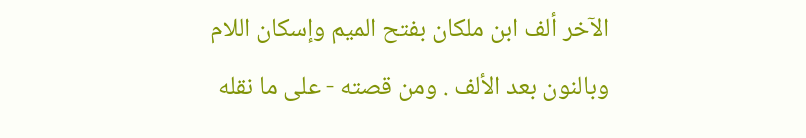الآخر ألف ابن ملكان بفتح الميم وإسكان اللام وبالنون بعد الألف . ومن قصته - على ما نقله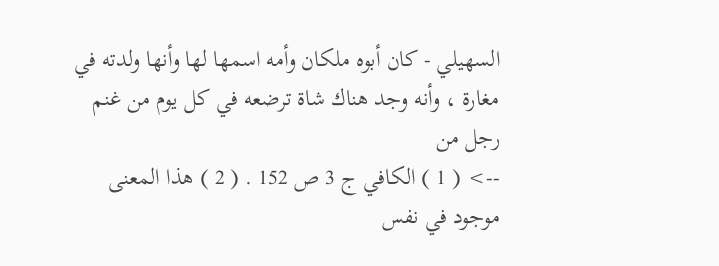السهيلي - كان أبوه ملكان وأمه اسمها لها وأنها ولدته في مغارة ، وأنه وجد هناك شاة ترضعه في كل يوم من غنم رجل من
--> ( 1 ) الكافي ج 3 ص 152 . ( 2 ) هذا المعنى موجود في نفس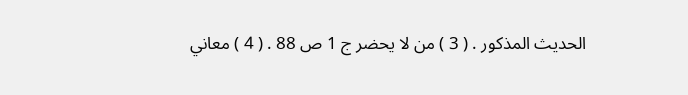الحديث المذكور . ( 3 ) من لا يحضر ج 1 ص 88 . ( 4 ) معاني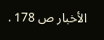الأخبار ص 178 .